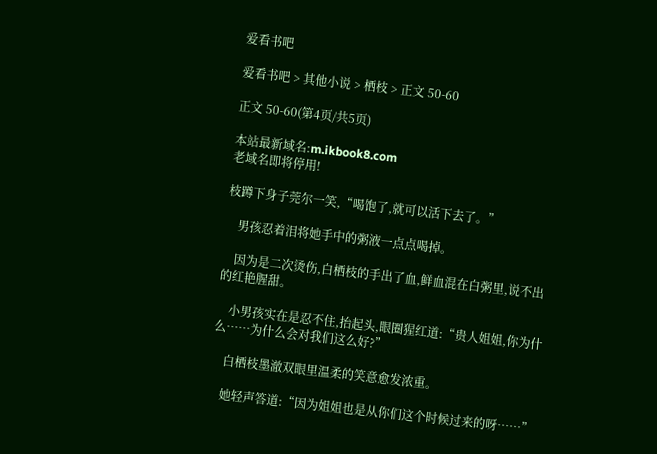爱看书吧

爱看书吧 > 其他小说 > 栖枝 > 正文 50-60

正文 50-60(第4页/共5页)

本站最新域名:m.ikbook8.com
老域名即将停用!

枝蹲下身子莞尔一笑,“喝饱了,就可以活下去了。”

    男孩忍着泪将她手中的粥液一点点喝掉。

    因为是二次烫伤,白栖枝的手出了血,鲜血混在白粥里,说不出的红艳腥甜。

    小男孩实在是忍不住,抬起头,眼圈猩红道:“贵人姐姐,你为什么……为什么会对我们这么好?”

    白栖枝墨澈双眼里温柔的笑意愈发浓重。

    她轻声答道:“因为姐姐也是从你们这个时候过来的呀……”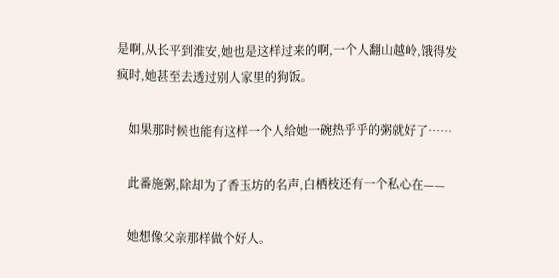是啊,从长平到淮安,她也是这样过来的啊,一个人翻山越岭,饿得发疯时,她甚至去透过别人家里的狗饭。

    如果那时候也能有这样一个人给她一碗热乎乎的粥就好了……

    此番施粥,除却为了香玉坊的名声,白栖枝还有一个私心在——

    她想像父亲那样做个好人。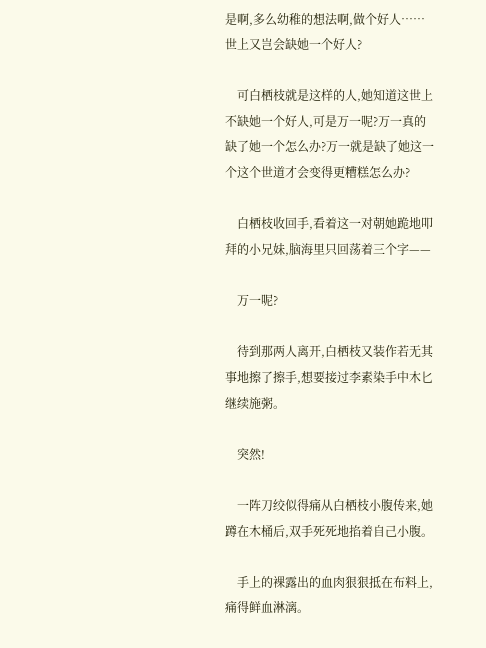是啊,多么幼稚的想法啊,做个好人……世上又岂会缺她一个好人?

    可白栖枝就是这样的人,她知道这世上不缺她一个好人,可是万一呢?万一真的缺了她一个怎么办?万一就是缺了她这一个这个世道才会变得更糟糕怎么办?

    白栖枝收回手,看着这一对朝她跪地叩拜的小兄妹,脑海里只回荡着三个字——

    万一呢?

    待到那两人离开,白栖枝又装作若无其事地擦了擦手,想要接过李素染手中木匕继续施粥。

    突然!

    一阵刀绞似得痛从白栖枝小腹传来,她蹲在木桶后,双手死死地掐着自己小腹。

    手上的裸露出的血肉狠狠抵在布料上,痛得鲜血淋漓。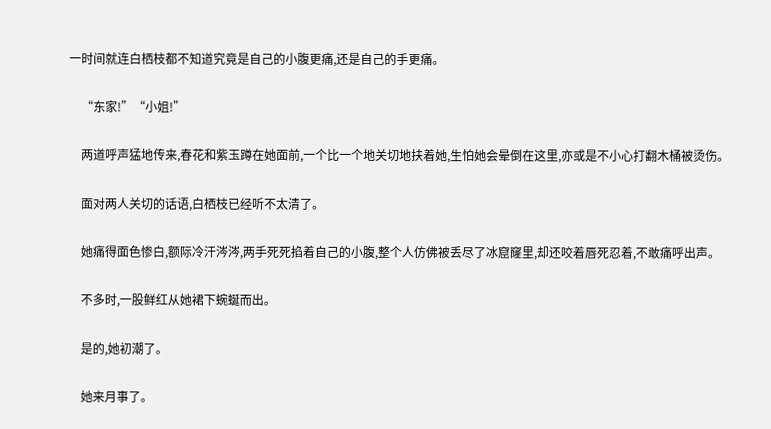一时间就连白栖枝都不知道究竟是自己的小腹更痛,还是自己的手更痛。

    “东家!”“小姐!”

    两道呼声猛地传来,春花和紫玉蹲在她面前,一个比一个地关切地扶着她,生怕她会晕倒在这里,亦或是不小心打翻木桶被烫伤。

    面对两人关切的话语,白栖枝已经听不太清了。

    她痛得面色惨白,额际冷汗涔涔,两手死死掐着自己的小腹,整个人仿佛被丢尽了冰窟窿里,却还咬着唇死忍着,不敢痛呼出声。

    不多时,一股鲜红从她裙下蜿蜒而出。

    是的,她初潮了。

    她来月事了。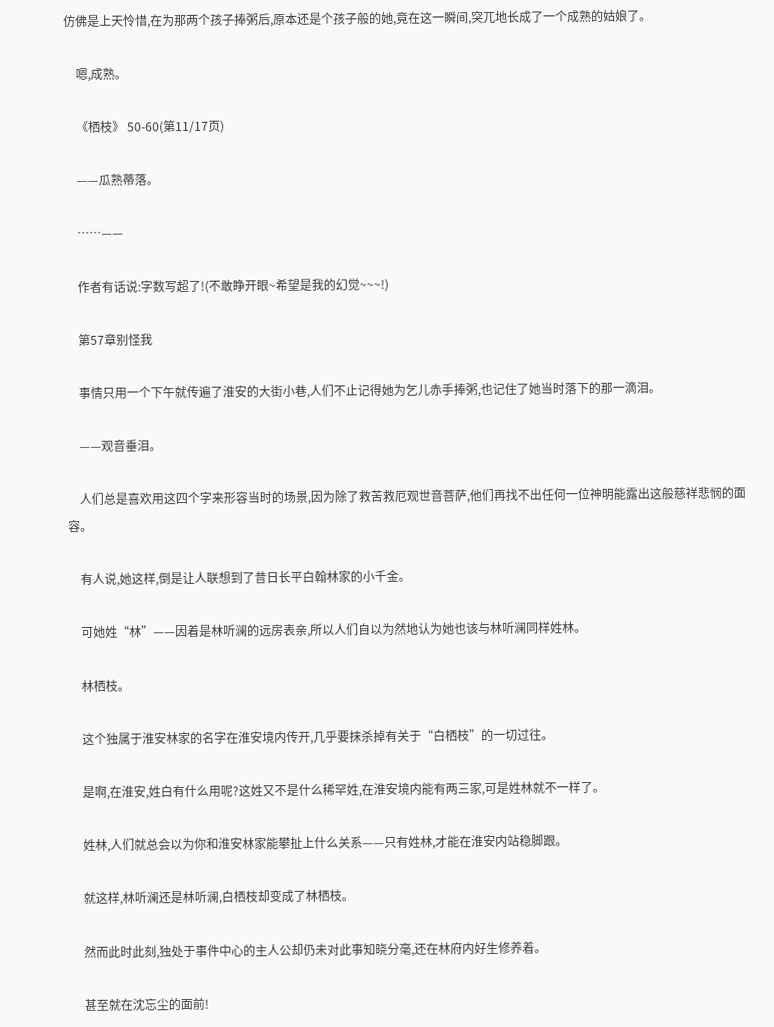仿佛是上天怜惜,在为那两个孩子捧粥后,原本还是个孩子般的她,竟在这一瞬间,突兀地长成了一个成熟的姑娘了。

    嗯,成熟。

    《栖枝》 50-60(第11/17页)

    ——瓜熟蒂落。

    ……——

    作者有话说:字数写超了!(不敢睁开眼~希望是我的幻觉~~~!)

    第57章别怪我

    事情只用一个下午就传遍了淮安的大街小巷,人们不止记得她为乞儿赤手捧粥,也记住了她当时落下的那一滴泪。

    ——观音垂泪。

    人们总是喜欢用这四个字来形容当时的场景,因为除了救苦救厄观世音菩萨,他们再找不出任何一位神明能露出这般慈祥悲悯的面容。

    有人说,她这样,倒是让人联想到了昔日长平白翰林家的小千金。

    可她姓“林”——因着是林听澜的远房表亲,所以人们自以为然地认为她也该与林听澜同样姓林。

    林栖枝。

    这个独属于淮安林家的名字在淮安境内传开,几乎要抹杀掉有关于“白栖枝”的一切过往。

    是啊,在淮安,姓白有什么用呢?这姓又不是什么稀罕姓,在淮安境内能有两三家,可是姓林就不一样了。

    姓林,人们就总会以为你和淮安林家能攀扯上什么关系——只有姓林,才能在淮安内站稳脚跟。

    就这样,林听澜还是林听澜,白栖枝却变成了林栖枝。

    然而此时此刻,独处于事件中心的主人公却仍未对此事知晓分毫,还在林府内好生修养着。

    甚至就在沈忘尘的面前!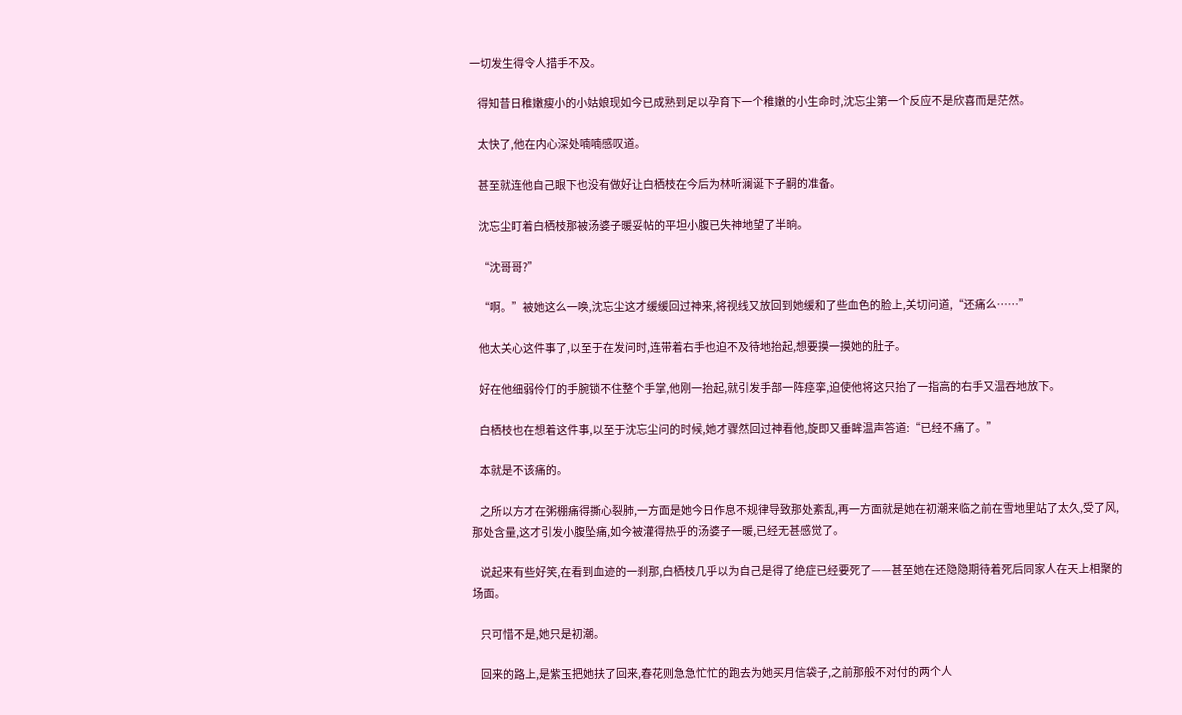一切发生得令人措手不及。

    得知昔日稚嫩瘦小的小姑娘现如今已成熟到足以孕育下一个稚嫩的小生命时,沈忘尘第一个反应不是欣喜而是茫然。

    太快了,他在内心深处喃喃感叹道。

    甚至就连他自己眼下也没有做好让白栖枝在今后为林听澜诞下子嗣的准备。

    沈忘尘盯着白栖枝那被汤婆子暖妥帖的平坦小腹已失神地望了半晌。

    “沈哥哥?”

    “啊。”被她这么一唤,沈忘尘这才缓缓回过神来,将视线又放回到她缓和了些血色的脸上,关切问道,“还痛么……”

    他太关心这件事了,以至于在发问时,连带着右手也迫不及待地抬起,想要摸一摸她的肚子。

    好在他细弱伶仃的手腕锁不住整个手掌,他刚一抬起,就引发手部一阵痉挛,迫使他将这只抬了一指高的右手又温吞地放下。

    白栖枝也在想着这件事,以至于沈忘尘问的时候,她才骤然回过神看他,旋即又垂眸温声答道:“已经不痛了。”

    本就是不该痛的。

    之所以方才在粥棚痛得撕心裂肺,一方面是她今日作息不规律导致那处紊乱,再一方面就是她在初潮来临之前在雪地里站了太久,受了风,那处含量,这才引发小腹坠痛,如今被灌得热乎的汤婆子一暖,已经无甚感觉了。

    说起来有些好笑,在看到血迹的一刹那,白栖枝几乎以为自己是得了绝症已经要死了——甚至她在还隐隐期待着死后同家人在天上相聚的场面。

    只可惜不是,她只是初潮。

    回来的路上,是紫玉把她扶了回来,春花则急急忙忙的跑去为她买月信袋子,之前那般不对付的两个人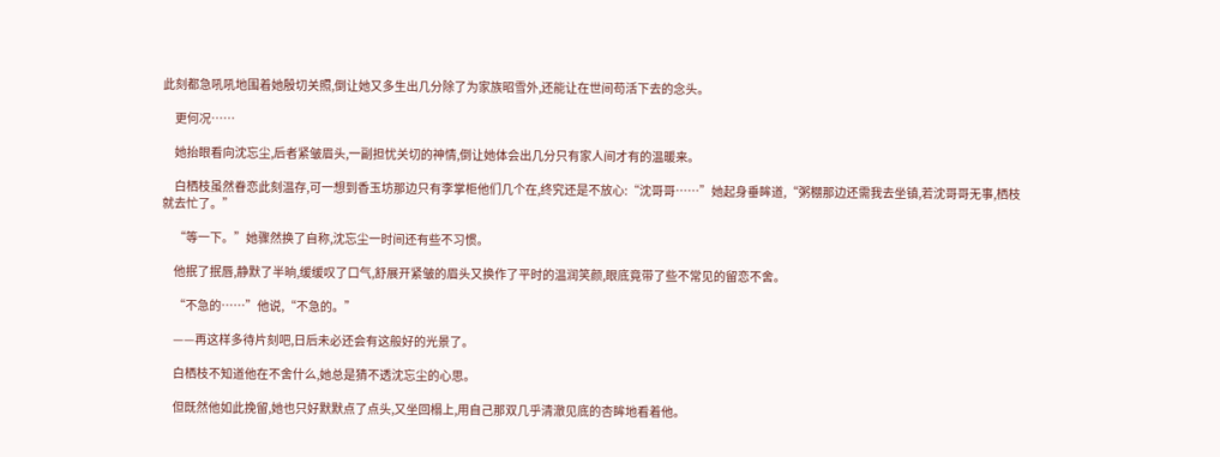此刻都急吼吼地围着她殷切关照,倒让她又多生出几分除了为家族昭雪外,还能让在世间苟活下去的念头。

    更何况……

    她抬眼看向沈忘尘,后者紧皱眉头,一副担忧关切的神情,倒让她体会出几分只有家人间才有的温暖来。

    白栖枝虽然眷恋此刻温存,可一想到香玉坊那边只有李掌柜他们几个在,终究还是不放心:“沈哥哥……”她起身垂眸道,“粥棚那边还需我去坐镇,若沈哥哥无事,栖枝就去忙了。”

    “等一下。”她骤然换了自称,沈忘尘一时间还有些不习惯。

    他抿了抿唇,静默了半晌,缓缓叹了口气,舒展开紧皱的眉头又换作了平时的温润笑颜,眼底竟带了些不常见的留恋不舍。

    “不急的……”他说,“不急的。”

    ——再这样多待片刻吧,日后未必还会有这般好的光景了。

    白栖枝不知道他在不舍什么,她总是猜不透沈忘尘的心思。

    但既然他如此挽留,她也只好默默点了点头,又坐回榻上,用自己那双几乎清澈见底的杏眸地看着他。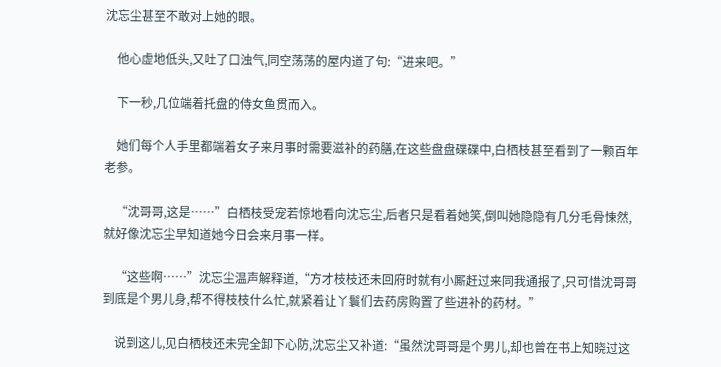沈忘尘甚至不敢对上她的眼。

    他心虚地低头,又吐了口浊气,同空荡荡的屋内道了句:“进来吧。”

    下一秒,几位端着托盘的侍女鱼贯而入。

    她们每个人手里都端着女子来月事时需要滋补的药膳,在这些盘盘碟碟中,白栖枝甚至看到了一颗百年老参。

    “沈哥哥,这是……”白栖枝受宠若惊地看向沈忘尘,后者只是看着她笑,倒叫她隐隐有几分毛骨悚然,就好像沈忘尘早知道她今日会来月事一样。

    “这些啊……”沈忘尘温声解释道,“方才枝枝还未回府时就有小厮赶过来同我通报了,只可惜沈哥哥到底是个男儿身,帮不得枝枝什么忙,就紧着让丫鬟们去药房购置了些进补的药材。”

    说到这儿,见白栖枝还未完全卸下心防,沈忘尘又补道:“虽然沈哥哥是个男儿,却也曾在书上知晓过这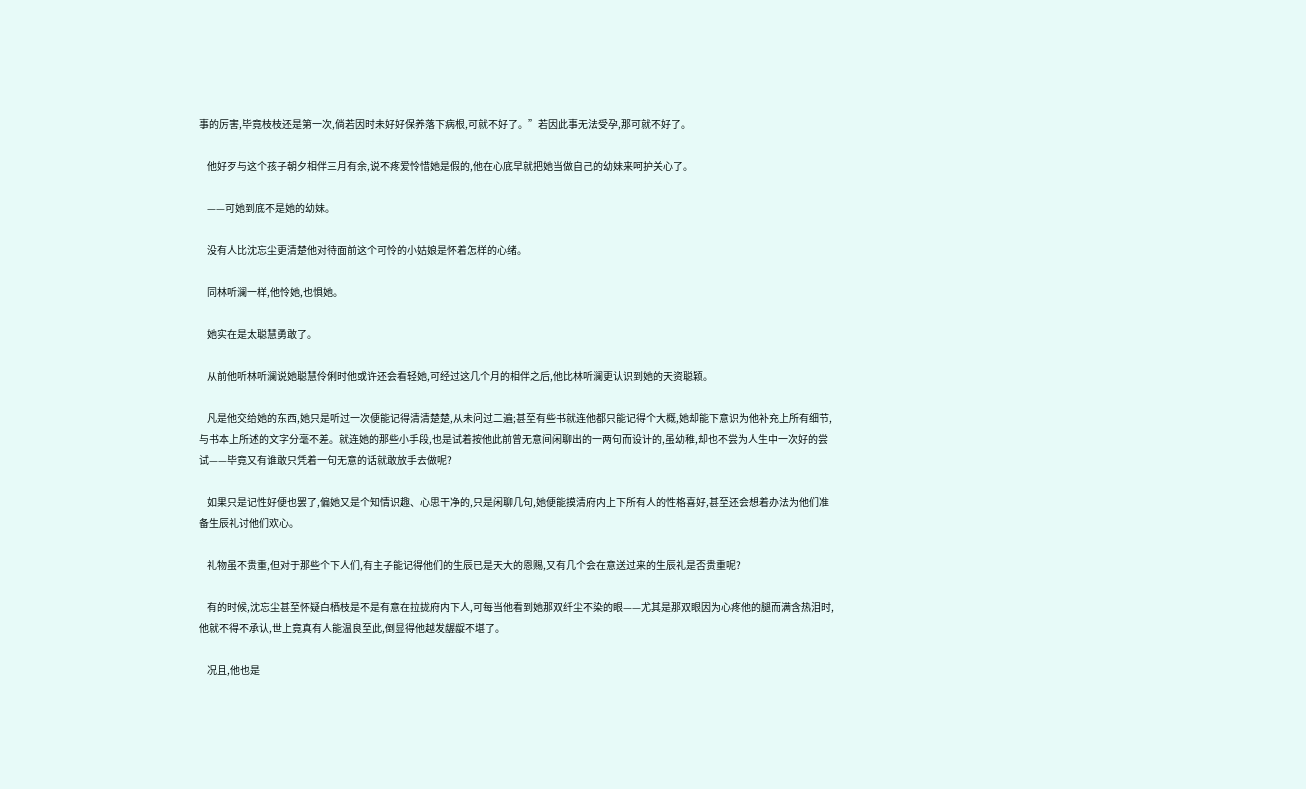事的厉害,毕竟枝枝还是第一次,倘若因时未好好保养落下病根,可就不好了。”若因此事无法受孕,那可就不好了。

    他好歹与这个孩子朝夕相伴三月有余,说不疼爱怜惜她是假的,他在心底早就把她当做自己的幼妹来呵护关心了。

    ——可她到底不是她的幼妹。

    没有人比沈忘尘更清楚他对待面前这个可怜的小姑娘是怀着怎样的心绪。

    同林听澜一样,他怜她,也惧她。

    她实在是太聪慧勇敢了。

    从前他听林听澜说她聪慧伶俐时他或许还会看轻她,可经过这几个月的相伴之后,他比林听澜更认识到她的天资聪颖。

    凡是他交给她的东西,她只是听过一次便能记得清清楚楚,从未问过二遍;甚至有些书就连他都只能记得个大概,她却能下意识为他补充上所有细节,与书本上所述的文字分毫不差。就连她的那些小手段,也是试着按他此前曾无意间闲聊出的一两句而设计的,虽幼稚,却也不尝为人生中一次好的尝试——毕竟又有谁敢只凭着一句无意的话就敢放手去做呢?

    如果只是记性好便也罢了,偏她又是个知情识趣、心思干净的,只是闲聊几句,她便能摸清府内上下所有人的性格喜好,甚至还会想着办法为他们准备生辰礼讨他们欢心。

    礼物虽不贵重,但对于那些个下人们,有主子能记得他们的生辰已是天大的恩赐,又有几个会在意送过来的生辰礼是否贵重呢?

    有的时候,沈忘尘甚至怀疑白栖枝是不是有意在拉拢府内下人,可每当他看到她那双纤尘不染的眼——尤其是那双眼因为心疼他的腿而满含热泪时,他就不得不承认,世上竟真有人能温良至此,倒显得他越发龌龊不堪了。

    况且,他也是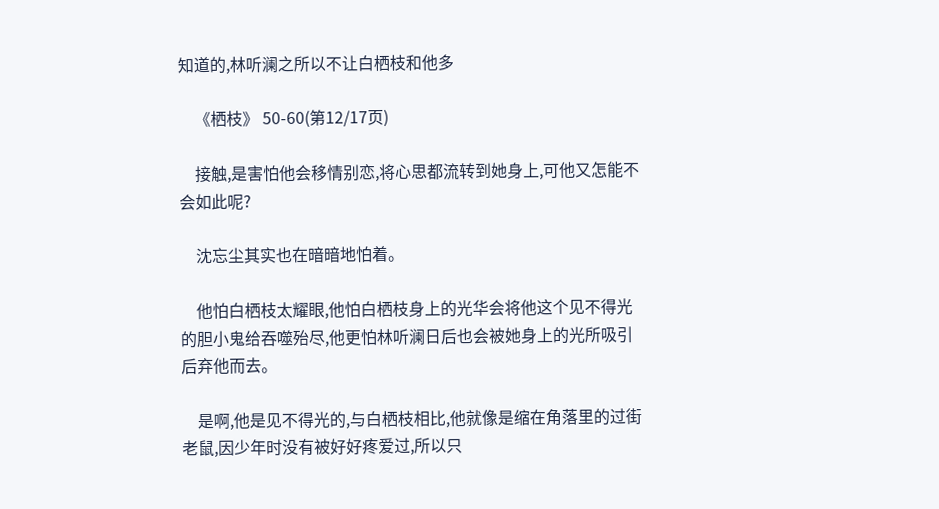知道的,林听澜之所以不让白栖枝和他多

    《栖枝》 50-60(第12/17页)

    接触,是害怕他会移情别恋,将心思都流转到她身上,可他又怎能不会如此呢?

    沈忘尘其实也在暗暗地怕着。

    他怕白栖枝太耀眼,他怕白栖枝身上的光华会将他这个见不得光的胆小鬼给吞噬殆尽,他更怕林听澜日后也会被她身上的光所吸引后弃他而去。

    是啊,他是见不得光的,与白栖枝相比,他就像是缩在角落里的过街老鼠,因少年时没有被好好疼爱过,所以只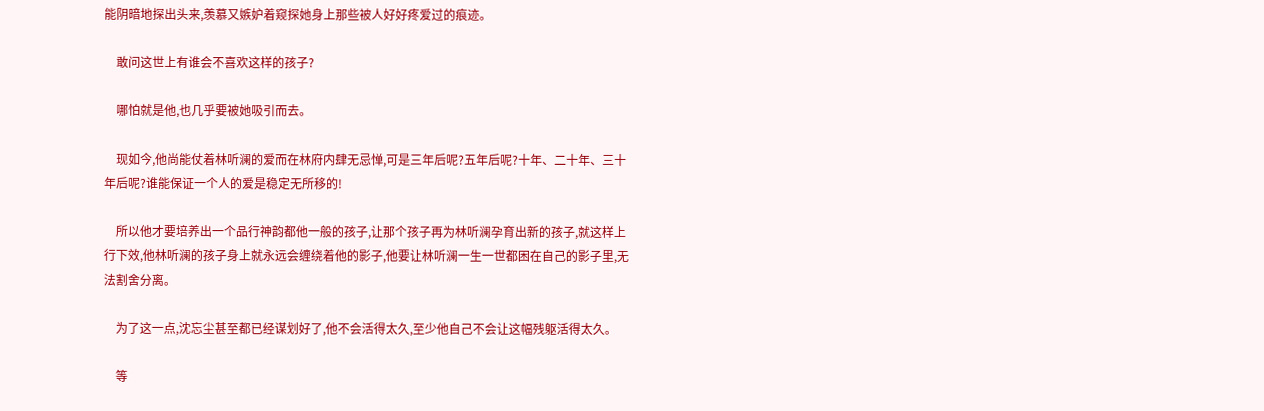能阴暗地探出头来,羡慕又嫉妒着窥探她身上那些被人好好疼爱过的痕迹。

    敢问这世上有谁会不喜欢这样的孩子?

    哪怕就是他,也几乎要被她吸引而去。

    现如今,他尚能仗着林听澜的爱而在林府内肆无忌惮,可是三年后呢?五年后呢?十年、二十年、三十年后呢?谁能保证一个人的爱是稳定无所移的!

    所以他才要培养出一个品行神韵都他一般的孩子,让那个孩子再为林听澜孕育出新的孩子,就这样上行下效,他林听澜的孩子身上就永远会缠绕着他的影子,他要让林听澜一生一世都困在自己的影子里,无法割舍分离。

    为了这一点,沈忘尘甚至都已经谋划好了,他不会活得太久,至少他自己不会让这幅残躯活得太久。

    等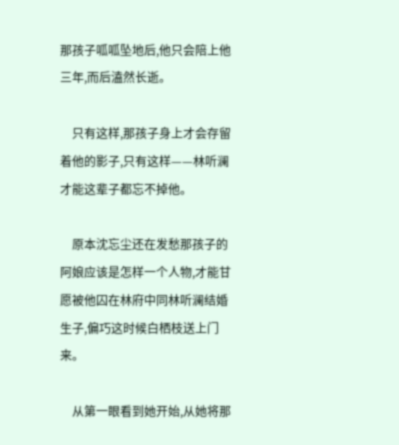那孩子呱呱坠地后,他只会陪上他三年,而后溘然长逝。

    只有这样,那孩子身上才会存留着他的影子,只有这样——林听澜才能这辈子都忘不掉他。

    原本沈忘尘还在发愁那孩子的阿娘应该是怎样一个人物,才能甘愿被他囚在林府中同林听澜结婚生子,偏巧这时候白栖枝送上门来。

    从第一眼看到她开始,从她将那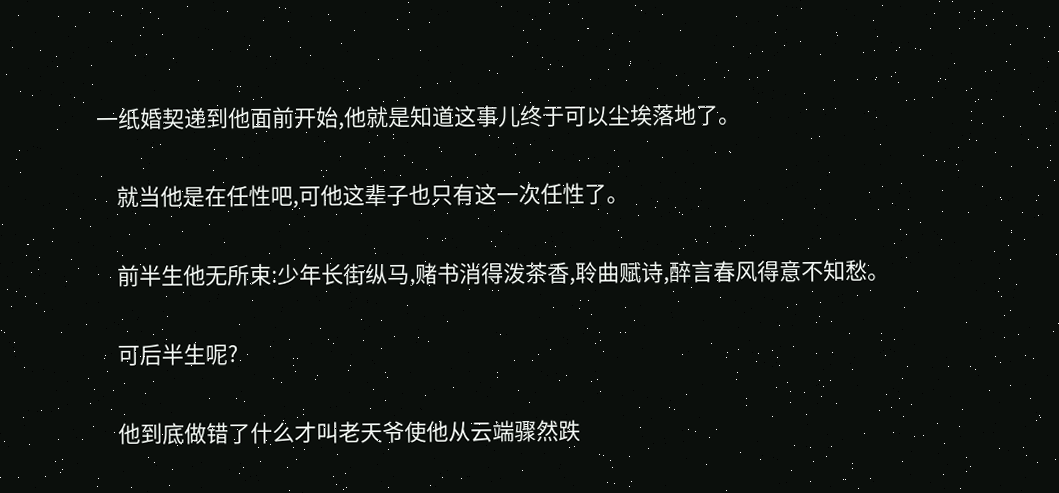一纸婚契递到他面前开始,他就是知道这事儿终于可以尘埃落地了。

    就当他是在任性吧,可他这辈子也只有这一次任性了。

    前半生他无所束:少年长街纵马,赌书消得泼茶香,聆曲赋诗,醉言春风得意不知愁。

    可后半生呢?

    他到底做错了什么才叫老天爷使他从云端骤然跌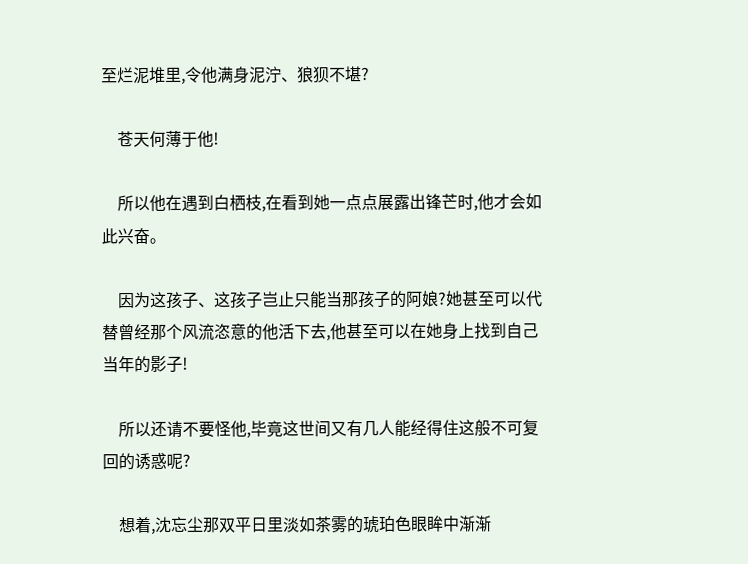至烂泥堆里,令他满身泥泞、狼狈不堪?

    苍天何薄于他!

    所以他在遇到白栖枝,在看到她一点点展露出锋芒时,他才会如此兴奋。

    因为这孩子、这孩子岂止只能当那孩子的阿娘?她甚至可以代替曾经那个风流恣意的他活下去,他甚至可以在她身上找到自己当年的影子!

    所以还请不要怪他,毕竟这世间又有几人能经得住这般不可复回的诱惑呢?

    想着,沈忘尘那双平日里淡如茶雾的琥珀色眼眸中渐渐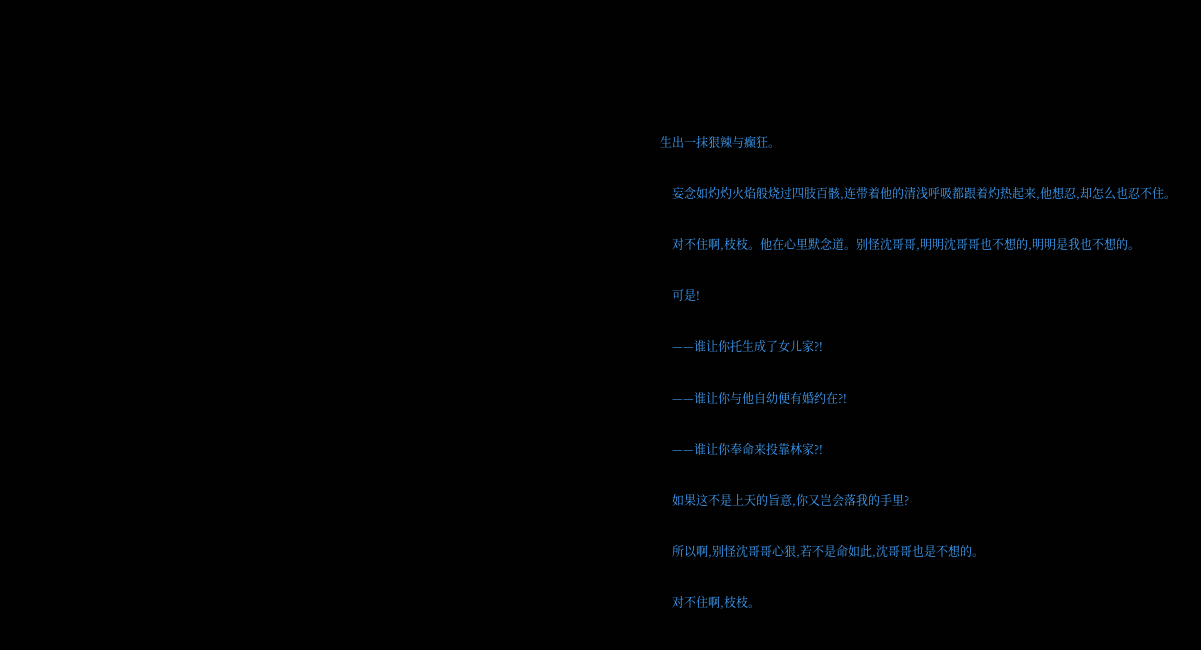生出一抹狠辣与癫狂。

    妄念如灼灼火焰般烧过四肢百骸,连带着他的清浅呼吸都跟着灼热起来,他想忍,却怎么也忍不住。

    对不住啊,枝枝。他在心里默念道。别怪沈哥哥,明明沈哥哥也不想的,明明是我也不想的。

    可是!

    ——谁让你托生成了女儿家?!

    ——谁让你与他自幼便有婚约在?!

    ——谁让你奉命来投靠林家?!

    如果这不是上天的旨意,你又岂会落我的手里?

    所以啊,别怪沈哥哥心狠,若不是命如此,沈哥哥也是不想的。

    对不住啊,枝枝。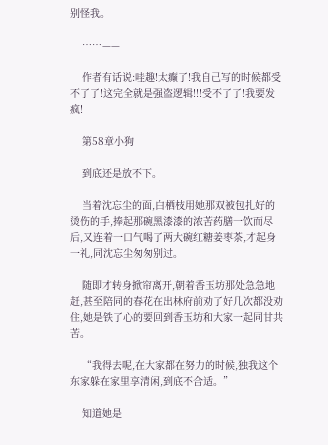别怪我。

    ……——

    作者有话说:哇趣!太癫了!我自己写的时候都受不了了!这完全就是强盗逻辑!!!受不了了!我要发疯!

    第58章小狗

    到底还是放不下。

    当着沈忘尘的面,白栖枝用她那双被包扎好的烫伤的手,捧起那碗黑漆漆的浓苦药膳一饮而尽后,又连着一口气喝了两大碗红糖姜枣茶,才起身一礼,同沈忘尘匆匆别过。

    随即才转身掀帘离开,朝着香玉坊那处急急地赶,甚至陪同的春花在出林府前劝了好几次都没劝住,她是铁了心的要回到香玉坊和大家一起同甘共苦。

    “我得去呢,在大家都在努力的时候,独我这个东家躲在家里享清闲,到底不合适。”

    知道她是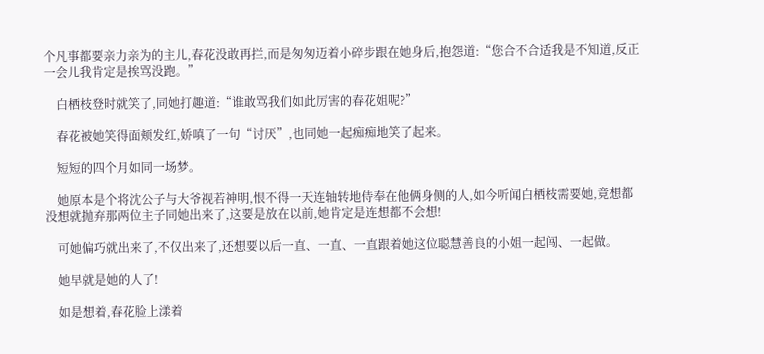个凡事都要亲力亲为的主儿,春花没敢再拦,而是匆匆迈着小碎步跟在她身后,抱怨道:“您合不合适我是不知道,反正一会儿我肯定是挨骂没跑。”

    白栖枝登时就笑了,同她打趣道:“谁敢骂我们如此厉害的春花姐呢?”

    春花被她笑得面颊发红,娇嗔了一句“讨厌”,也同她一起痴痴地笑了起来。

    短短的四个月如同一场梦。

    她原本是个将沈公子与大爷视若神明,恨不得一天连轴转地侍奉在他俩身侧的人,如今听闻白栖枝需要她,竟想都没想就抛弃那两位主子同她出来了,这要是放在以前,她肯定是连想都不会想!

    可她偏巧就出来了,不仅出来了,还想要以后一直、一直、一直跟着她这位聪慧善良的小姐一起闯、一起做。

    她早就是她的人了!

    如是想着,春花脸上漾着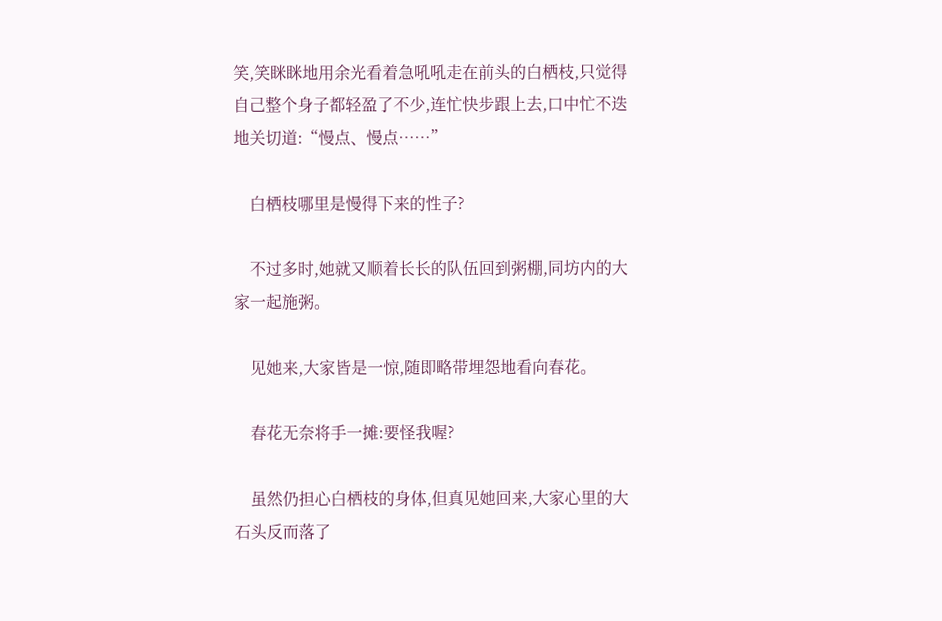笑,笑眯眯地用余光看着急吼吼走在前头的白栖枝,只觉得自己整个身子都轻盈了不少,连忙快步跟上去,口中忙不迭地关切道:“慢点、慢点……”

    白栖枝哪里是慢得下来的性子?

    不过多时,她就又顺着长长的队伍回到粥棚,同坊内的大家一起施粥。

    见她来,大家皆是一惊,随即略带埋怨地看向春花。

    春花无奈将手一摊:要怪我喔?

    虽然仍担心白栖枝的身体,但真见她回来,大家心里的大石头反而落了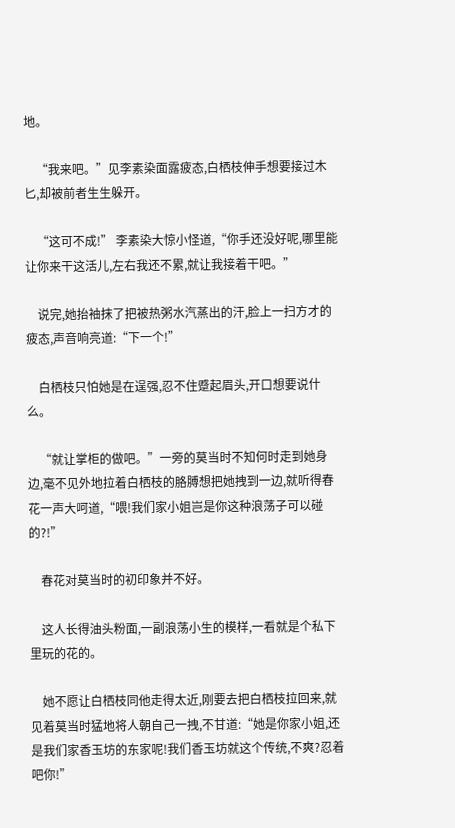地。

    “我来吧。”见李素染面露疲态,白栖枝伸手想要接过木匕,却被前者生生躲开。

    “这可不成!” 李素染大惊小怪道,“你手还没好呢,哪里能让你来干这活儿,左右我还不累,就让我接着干吧。”

    说完,她抬袖抹了把被热粥水汽蒸出的汗,脸上一扫方才的疲态,声音响亮道:“下一个!”

    白栖枝只怕她是在逞强,忍不住蹙起眉头,开口想要说什么。

    “就让掌柜的做吧。”一旁的莫当时不知何时走到她身边,毫不见外地拉着白栖枝的胳膊想把她拽到一边,就听得春花一声大呵道,“喂!我们家小姐岂是你这种浪荡子可以碰的?!”

    春花对莫当时的初印象并不好。

    这人长得油头粉面,一副浪荡小生的模样,一看就是个私下里玩的花的。

    她不愿让白栖枝同他走得太近,刚要去把白栖枝拉回来,就见着莫当时猛地将人朝自己一拽,不甘道:“她是你家小姐,还是我们家香玉坊的东家呢!我们香玉坊就这个传统,不爽?忍着吧你!”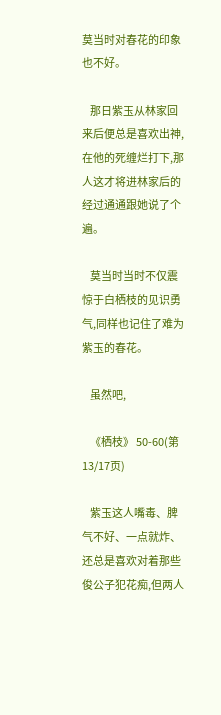莫当时对春花的印象也不好。

    那日紫玉从林家回来后便总是喜欢出神,在他的死缠烂打下,那人这才将进林家后的经过通通跟她说了个遍。

    莫当时当时不仅震惊于白栖枝的见识勇气,同样也记住了难为紫玉的春花。

    虽然吧,

    《栖枝》 50-60(第13/17页)

    紫玉这人嘴毒、脾气不好、一点就炸、还总是喜欢对着那些俊公子犯花痴,但两人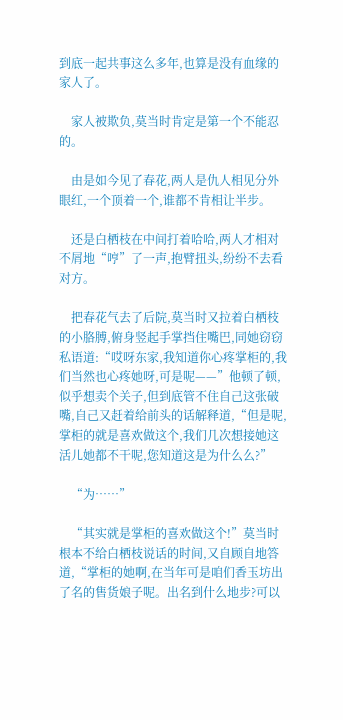到底一起共事这么多年,也算是没有血缘的家人了。

    家人被欺负,莫当时肯定是第一个不能忍的。

    由是如今见了春花,两人是仇人相见分外眼红,一个顶着一个,谁都不肯相让半步。

    还是白栖枝在中间打着哈哈,两人才相对不屑地“哼”了一声,抱臂扭头,纷纷不去看对方。

    把春花气去了后院,莫当时又拉着白栖枝的小胳膊,俯身竖起手掌挡住嘴巴,同她窃窃私语道:“哎呀东家,我知道你心疼掌柜的,我们当然也心疼她呀,可是呢——”他顿了顿,似乎想卖个关子,但到底管不住自己这张破嘴,自己又赶着给前头的话解释道,“但是呢,掌柜的就是喜欢做这个,我们几次想接她这活儿她都不干呢,您知道这是为什么么?”

    “为……”

    “其实就是掌柜的喜欢做这个!”莫当时根本不给白栖枝说话的时间,又自顾自地答道,“掌柜的她啊,在当年可是咱们香玉坊出了名的售货娘子呢。出名到什么地步?可以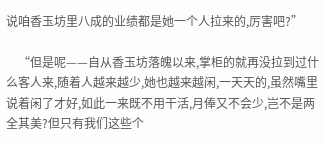说咱香玉坊里八成的业绩都是她一个人拉来的,厉害吧?”

    “但是呢——自从香玉坊落魄以来,掌柜的就再没拉到过什么客人来,随着人越来越少,她也越来越闲,一天天的,虽然嘴里说着闲了才好,如此一来既不用干活,月俸又不会少,岂不是两全其美?但只有我们这些个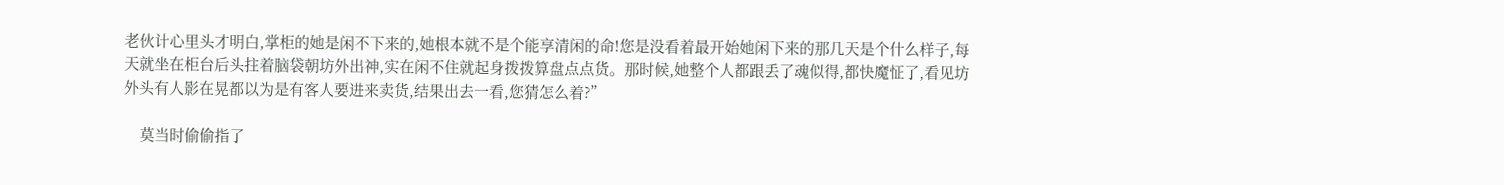老伙计心里头才明白,掌柜的她是闲不下来的,她根本就不是个能享清闲的命!您是没看着最开始她闲下来的那几天是个什么样子,每天就坐在柜台后头拄着脑袋朝坊外出神,实在闲不住就起身拨拨算盘点点货。那时候,她整个人都跟丢了魂似得,都快魔怔了,看见坊外头有人影在晃都以为是有客人要进来卖货,结果出去一看,您猜怎么着?”

    莫当时偷偷指了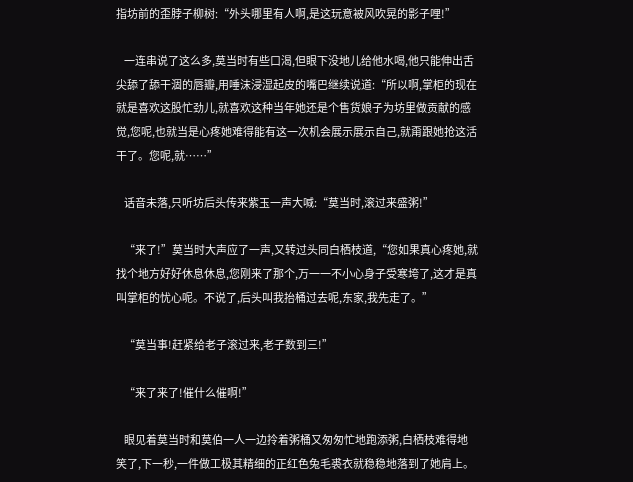指坊前的歪脖子柳树:“外头哪里有人啊,是这玩意被风吹晃的影子哩!”

    一连串说了这么多,莫当时有些口渴,但眼下没地儿给他水喝,他只能伸出舌尖舔了舔干涸的唇瓣,用唾沫浸湿起皮的嘴巴继续说道:“所以啊,掌柜的现在就是喜欢这股忙劲儿,就喜欢这种当年她还是个售货娘子为坊里做贡献的感觉,您呢,也就当是心疼她难得能有这一次机会展示展示自己,就甭跟她抢这活干了。您呢,就……”

    话音未落,只听坊后头传来紫玉一声大喊:“莫当时,滚过来盛粥!”

    “来了!”莫当时大声应了一声,又转过头同白栖枝道,“您如果真心疼她,就找个地方好好休息休息,您刚来了那个,万一一不小心身子受寒垮了,这才是真叫掌柜的忧心呢。不说了,后头叫我抬桶过去呢,东家,我先走了。”

    “莫当事!赶紧给老子滚过来,老子数到三!”

    “来了来了!催什么催啊!”

    眼见着莫当时和莫伯一人一边拎着粥桶又匆匆忙地跑添粥,白栖枝难得地笑了,下一秒,一件做工极其精细的正红色兔毛裘衣就稳稳地落到了她肩上。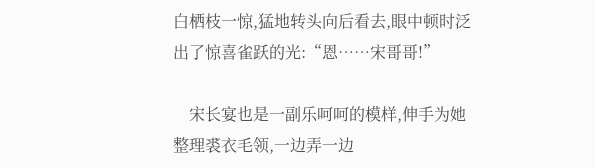白栖枝一惊,猛地转头向后看去,眼中顿时泛出了惊喜雀跃的光:“恩……宋哥哥!”

    宋长宴也是一副乐呵呵的模样,伸手为她整理裘衣毛领,一边弄一边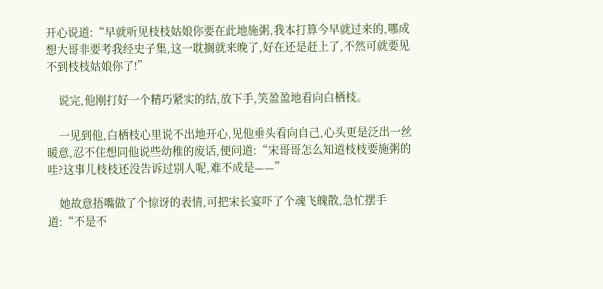开心说道:“早就听见枝枝姑娘你要在此地施粥,我本打算今早就过来的,哪成想大哥非要考我经史子集,这一耽搁就来晚了,好在还是赶上了,不然可就要见不到枝枝姑娘你了!”

    说完,他刚打好一个精巧紧实的结,放下手,笑盈盈地看向白栖枝。

    一见到他,白栖枝心里说不出地开心,见他垂头看向自己,心头更是泛出一丝暖意,忍不住想同他说些幼稚的废话,便问道:“宋哥哥怎么知道枝枝要施粥的哇?这事儿枝枝还没告诉过别人呢,难不成是——”

    她故意捂嘴做了个惊讶的表情,可把宋长宴吓了个魂飞魄散,急忙摆手道:“不是不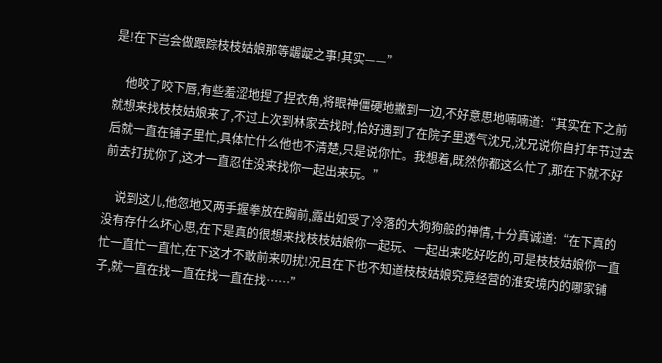是!在下岂会做跟踪枝枝姑娘那等龌龊之事!其实——”

    他咬了咬下唇,有些羞涩地捏了捏衣角,将眼神僵硬地撇到一边,不好意思地喃喃道:“其实在下之前就想来找枝枝姑娘来了,不过上次到林家去找时,恰好遇到了在院子里透气沈兄,沈兄说你自打年节过去后就一直在铺子里忙,具体忙什么他也不清楚,只是说你忙。我想着,既然你都这么忙了,那在下就不好前去打扰你了,这才一直忍住没来找你一起出来玩。”

    说到这儿,他忽地又两手握拳放在胸前,露出如受了冷落的大狗狗般的神情,十分真诚道:“在下真的没有存什么坏心思,在下是真的很想来找枝枝姑娘你一起玩、一起出来吃好吃的,可是枝枝姑娘你一直忙一直忙一直忙,在下这才不敢前来叨扰!况且在下也不知道枝枝姑娘究竟经营的淮安境内的哪家铺子,就一直在找一直在找一直在找……”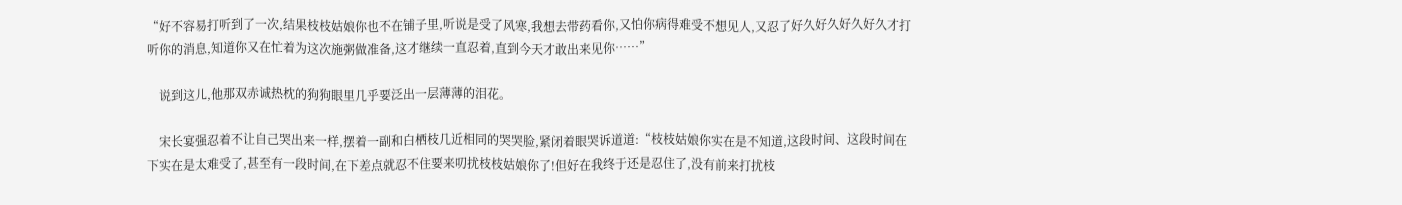“好不容易打听到了一次,结果枝枝姑娘你也不在铺子里,听说是受了风寒,我想去带药看你,又怕你病得难受不想见人,又忍了好久好久好久好久才打听你的消息,知道你又在忙着为这次施粥做准备,这才继续一直忍着,直到今天才敢出来见你……”

    说到这儿,他那双赤诚热枕的狗狗眼里几乎要泛出一层薄薄的泪花。

    宋长宴强忍着不让自己哭出来一样,摆着一副和白栖枝几近相同的哭哭脸,紧闭着眼哭诉道道:“枝枝姑娘你实在是不知道,这段时间、这段时间在下实在是太难受了,甚至有一段时间,在下差点就忍不住要来叨扰枝枝姑娘你了!但好在我终于还是忍住了,没有前来打扰枝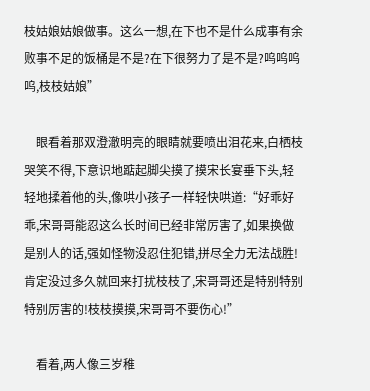枝姑娘姑娘做事。这么一想,在下也不是什么成事有余败事不足的饭桶是不是?在下很努力了是不是?呜呜呜呜,枝枝姑娘”

    眼看着那双澄澈明亮的眼睛就要喷出泪花来,白栖枝哭笑不得,下意识地踮起脚尖摸了摸宋长宴垂下头,轻轻地揉着他的头,像哄小孩子一样轻快哄道:“好乖好乖,宋哥哥能忍这么长时间已经非常厉害了,如果换做是别人的话,强如怪物没忍住犯错,拼尽全力无法战胜!肯定没过多久就回来打扰枝枝了,宋哥哥还是特别特别特别厉害的!枝枝摸摸,宋哥哥不要伤心!”

    看着,两人像三岁稚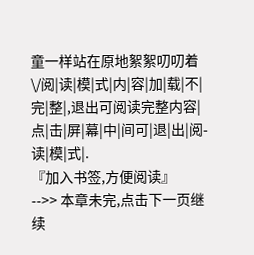童一样站在原地絮絮叨叨着
\/阅|读|模|式|内|容|加|载|不|完|整|,退出可阅读完整内容|点|击|屏|幕|中|间可|退|出|阅-读|模|式|.
『加入书签,方便阅读』
-->> 本章未完,点击下一页继续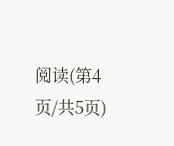阅读(第4页/共5页)